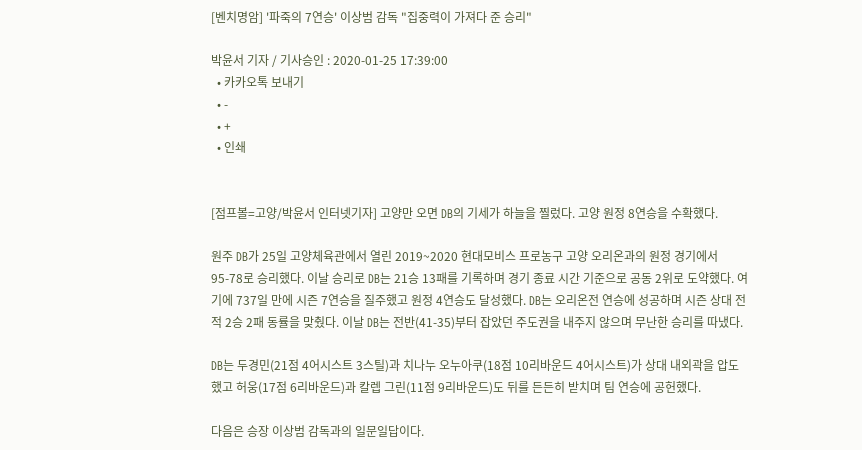[벤치명암] '파죽의 7연승' 이상범 감독 "집중력이 가져다 준 승리"

박윤서 기자 / 기사승인 : 2020-01-25 17:39:00
  • 카카오톡 보내기
  • -
  • +
  • 인쇄


[점프볼=고양/박윤서 인터넷기자] 고양만 오면 DB의 기세가 하늘을 찔렀다. 고양 원정 8연승을 수확했다.

원주 DB가 25일 고양체육관에서 열린 2019~2020 현대모비스 프로농구 고양 오리온과의 원정 경기에서 95-78로 승리했다. 이날 승리로 DB는 21승 13패를 기록하며 경기 종료 시간 기준으로 공동 2위로 도약했다. 여기에 737일 만에 시즌 7연승을 질주했고 원정 4연승도 달성했다. DB는 오리온전 연승에 성공하며 시즌 상대 전적 2승 2패 동률을 맞췄다. 이날 DB는 전반(41-35)부터 잡았던 주도권을 내주지 않으며 무난한 승리를 따냈다.

DB는 두경민(21점 4어시스트 3스틸)과 치나누 오누아쿠(18점 10리바운드 4어시스트)가 상대 내외곽을 압도했고 허웅(17점 6리바운드)과 칼렙 그린(11점 9리바운드)도 뒤를 든든히 받치며 팀 연승에 공헌했다.

다음은 승장 이상범 감독과의 일문일답이다.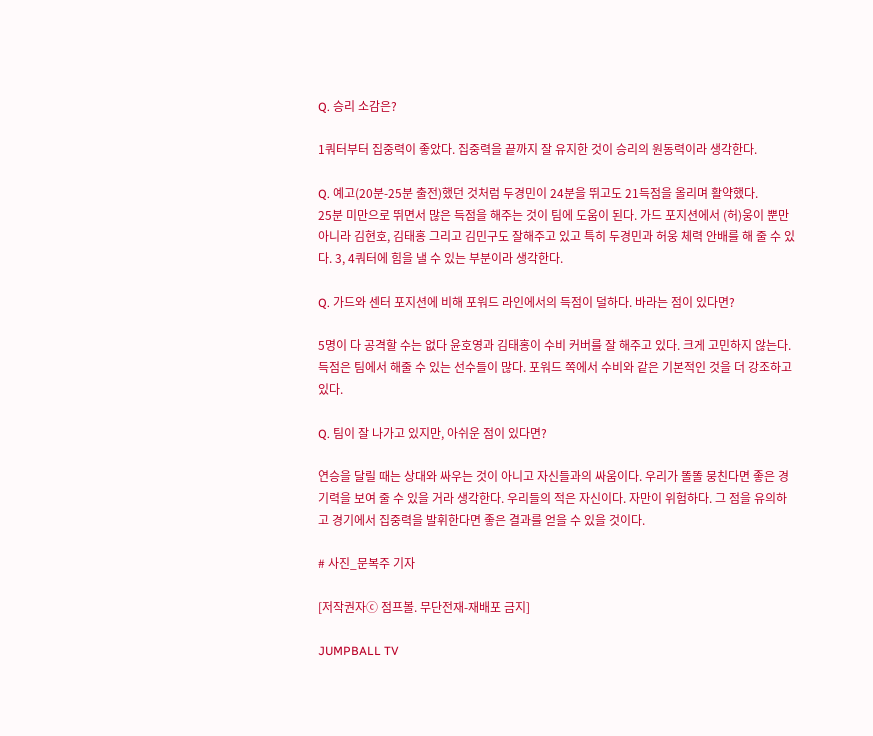Q. 승리 소감은?

1쿼터부터 집중력이 좋았다. 집중력을 끝까지 잘 유지한 것이 승리의 원동력이라 생각한다.

Q. 예고(20분-25분 출전)했던 것처럼 두경민이 24분을 뛰고도 21득점을 올리며 활약했다.
25분 미만으로 뛰면서 많은 득점을 해주는 것이 팀에 도움이 된다. 가드 포지션에서 (허)웅이 뿐만 아니라 김현호, 김태홍 그리고 김민구도 잘해주고 있고 특히 두경민과 허웅 체력 안배를 해 줄 수 있다. 3, 4쿼터에 힘을 낼 수 있는 부분이라 생각한다.

Q. 가드와 센터 포지션에 비해 포워드 라인에서의 득점이 덜하다. 바라는 점이 있다면?

5명이 다 공격할 수는 없다 윤호영과 김태홍이 수비 커버를 잘 해주고 있다. 크게 고민하지 않는다. 득점은 팀에서 해줄 수 있는 선수들이 많다. 포워드 쪽에서 수비와 같은 기본적인 것을 더 강조하고 있다.

Q. 팀이 잘 나가고 있지만, 아쉬운 점이 있다면?

연승을 달릴 때는 상대와 싸우는 것이 아니고 자신들과의 싸움이다. 우리가 똘똘 뭉친다면 좋은 경기력을 보여 줄 수 있을 거라 생각한다. 우리들의 적은 자신이다. 자만이 위험하다. 그 점을 유의하고 경기에서 집중력을 발휘한다면 좋은 결과를 얻을 수 있을 것이다.

# 사진_문복주 기자

[저작권자ⓒ 점프볼. 무단전재-재배포 금지]

JUMPBALL TV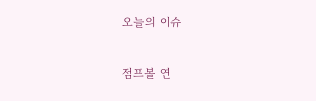오늘의 이슈

점프볼 연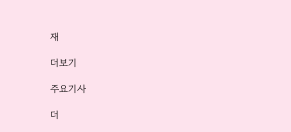재

더보기

주요기사

더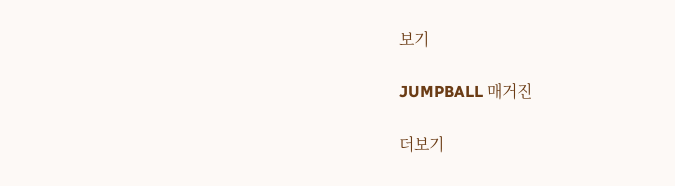보기

JUMPBALL 매거진

더보기